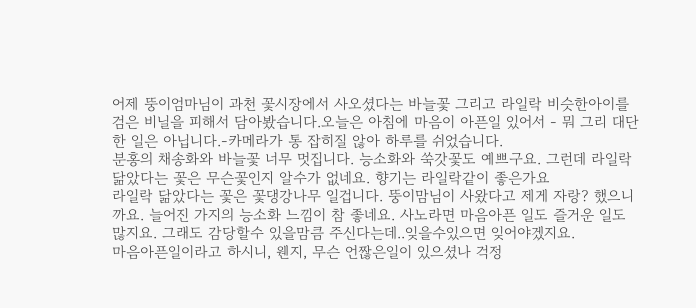어제 뚱이엄마님이 과천 꽃시장에서 사오셨다는 바늘꽃 그리고 라일락 비슷한아이를검은 비닐을 피해서 담아봤습니다.오늘은 아침에 마음이 아픈일 있어서 - 뭐 그리 대단한 일은 아닙니다.-카메라가 통 잡히질 않아 하루를 쉬었습니다.
분홍의 채송화와 바늘꽃 너무 멋집니다. 능소화와 쑥갓꽃도 예쁘구요. 그런데 라일락 닮았다는 꽃은 무슨꽃인지 알수가 없네요. 향기는 라일락같이 좋은가요
라일락 닮았다는 꽃은 꽃댕강나무 일겁니다. 뚱이맘님이 사왔다고 제게 자랑? 했으니까요. 늘어진 가지의 능소화 느낌이 참 좋네요. 사노라면 마음아픈 일도 즐거운 일도 많지요. 그래도 감당할수 있을맘큼 주신다는데..잊을수있으면 잊어야겠지요.
마음아픈일이라고 하시니, 웬지, 무슨 언짢은일이 있으셨나 걱정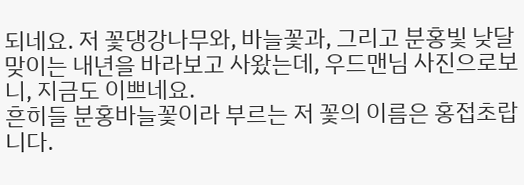되네요. 저 꽃댕강나무와, 바늘꽃과, 그리고 분홍빛 낮달맞이는 내년을 바라보고 사왔는데, 우드맨님 사진으로보니, 지금도 이쁘네요.
흔히들 분홍바늘꽃이라 부르는 저 꽃의 이름은 홍접초랍니다.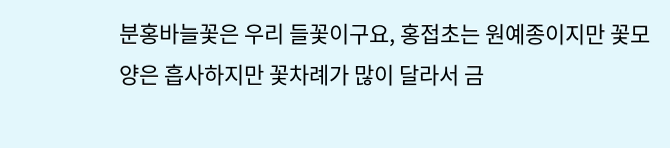분홍바늘꽃은 우리 들꽃이구요, 홍접초는 원예종이지만 꽃모양은 흡사하지만 꽃차례가 많이 달라서 금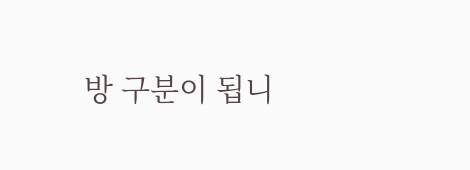방 구분이 됩니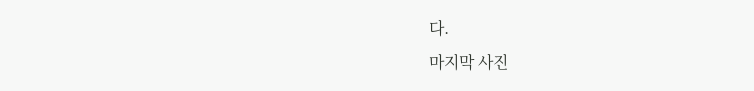다.
마지막 사진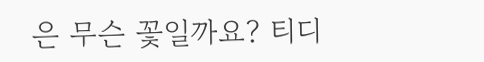은 무슨 꽃일까요? 티디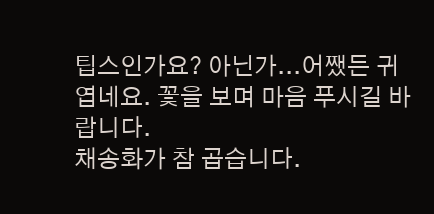팁스인가요? 아닌가...어쨌든 귀엽네요. 꽃을 보며 마음 푸시길 바랍니다.
채송화가 참 곱습니다.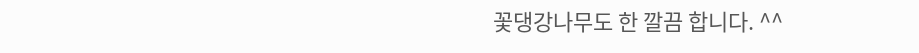꽃댕강나무도 한 깔끔 합니다. ^^